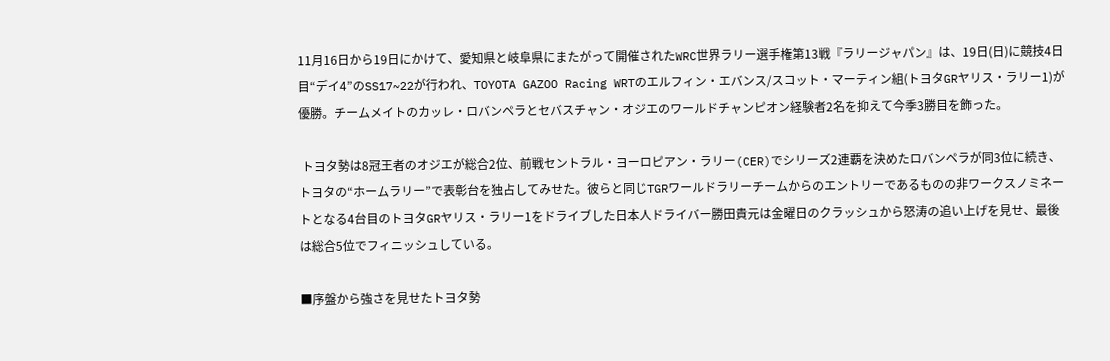11月16日から19日にかけて、愛知県と岐阜県にまたがって開催されたWRC世界ラリー選手権第13戦『ラリージャパン』は、19日(日)に競技4日目“デイ4”のSS17~22が行われ、TOYOTA GAZOO Racing WRTのエルフィン・エバンス/スコット・マーティン組(トヨタGRヤリス・ラリー1)が優勝。チームメイトのカッレ・ロバンペラとセバスチャン・オジエのワールドチャンピオン経験者2名を抑えて今季3勝目を飾った。

 トヨタ勢は8冠王者のオジエが総合2位、前戦セントラル・ヨーロピアン・ラリー(CER)でシリーズ2連覇を決めたロバンペラが同3位に続き、トヨタの“ホームラリー”で表彰台を独占してみせた。彼らと同じTGRワールドラリーチームからのエントリーであるものの非ワークスノミネートとなる4台目のトヨタGRヤリス・ラリー1をドライブした日本人ドライバー勝田貴元は金曜日のクラッシュから怒涛の追い上げを見せ、最後は総合5位でフィニッシュしている。

■序盤から強さを見せたトヨタ勢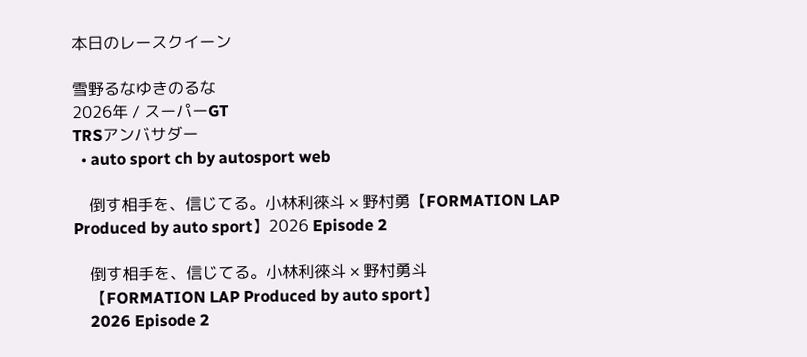本日のレースクイーン

雪野るなゆきのるな
2026年 / スーパーGT
TRSアンバサダー
  • auto sport ch by autosport web

    倒す相手を、信じてる。小林利徠斗 × 野村勇【FORMATION LAP Produced by auto sport】2026 Episode 2

    倒す相手を、信じてる。小林利徠斗 × 野村勇斗
    【FORMATION LAP Produced by auto sport】
    2026 Episode 2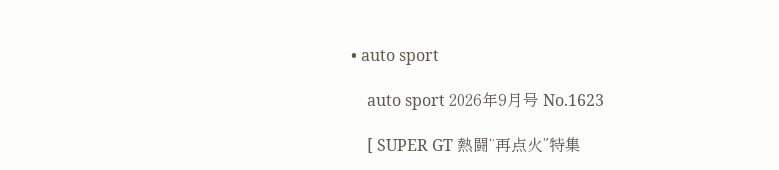• auto sport

    auto sport 2026年9月号 No.1623

    [ SUPER GT 熱闘“再点火”特集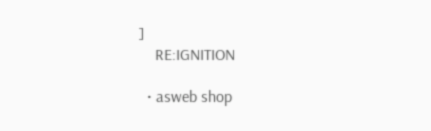]
    RE:IGNITION

  • asweb shop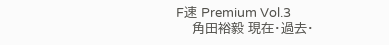F速 Premium Vol.3
    角田裕毅 現在・過去・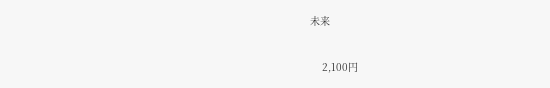未来

    2,100円